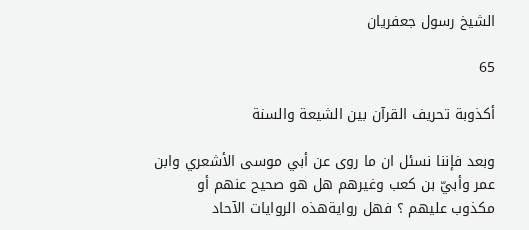الشيخ رسول جعفريان

65

أكذوبة تحريف القرآن بين الشيعة والسنة

وبعد فإننا نسئل ان ما روى عن أبي موسى الأشعري وابن عمر وأبيّ بن كعب وغيرهم هل هو صحيح عنهم أو مكذوب عليهم ؟ فهل روايةهذه الروايات الآحاد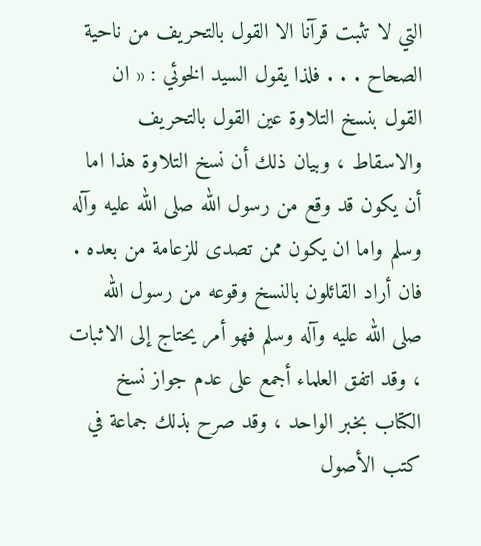التي لا تثبت قرآنا الا القول بالتحريف من ناحية الصحاح . . . فلذا يقول السيد الخوئي : « ان القول بنسخ التلاوة عين القول بالتحريف والاسقاط ، وبيان ذلك أن نسخ التلاوة هذا اما أن يكون قد وقع من رسول الله صلى الله عليه وآله وسلم واما ان يكون ممن تصدى للزعامة من بعده . فان أراد القائلون بالنسخ وقوعه من رسول الله صلى الله عليه وآله وسلم فهو أمر يحتاج إلى الاثبات ، وقد اتفق العلماء أجمع على عدم جواز نسخ الكتاب بخبر الواحد ، وقد صرح بذلك جماعة في كتب الأصول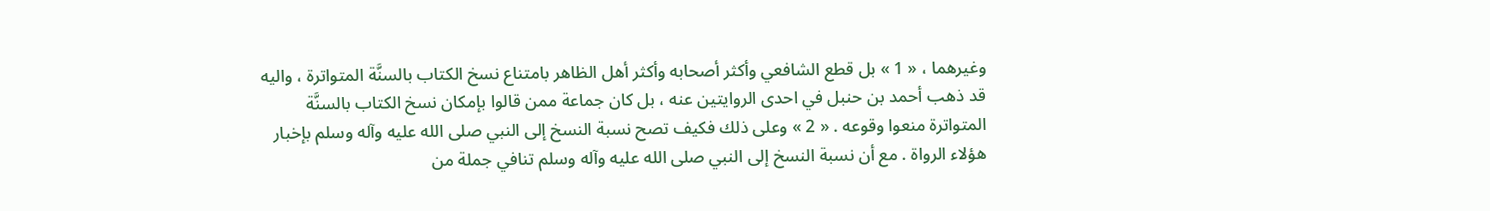وغيرهما ، « 1 » بل قطع الشافعي وأكثر أصحابه وأكثر أهل الظاهر بامتناع نسخ الكتاب بالسنَّة المتواترة ، واليه قد ذهب أحمد بن حنبل في احدى الروايتين عنه ، بل كان جماعة ممن قالوا بإمكان نسخ الكتاب بالسنَّة المتواترة منعوا وقوعه . « 2 » وعلى ذلك فكيف تصح نسبة النسخ إلى النبي صلى الله عليه وآله وسلم بإخبار هؤلاء الرواة . مع أن نسبة النسخ إلى النبي صلى الله عليه وآله وسلم تنافي جملة من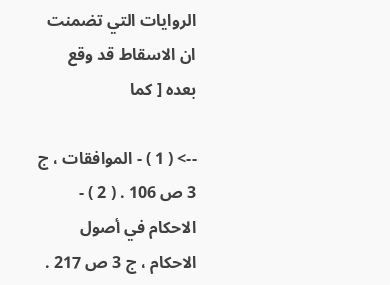الروايات التي تضمنت ان الاسقاط قد وقع بعده [ كما

--> ( 1 ) - الموافقات ، ج 3 ص 106 . ( 2 ) - الاحكام في أصول الاحكام ، ج 3 ص 217 .